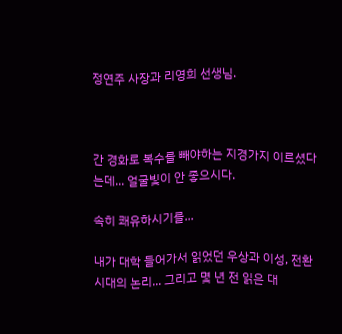정연주 사장과 리영희 선생님.



간 경화로 복수를 빼야하는 지경가지 이르셨다는데... 얼굴빛이 안 좋으시다.

속히 쾌유하시기를...

내가 대학 들어가서 읽었던 우상과 이성, 전환시대의 논리... 그리고 몇 년 전 읽은 대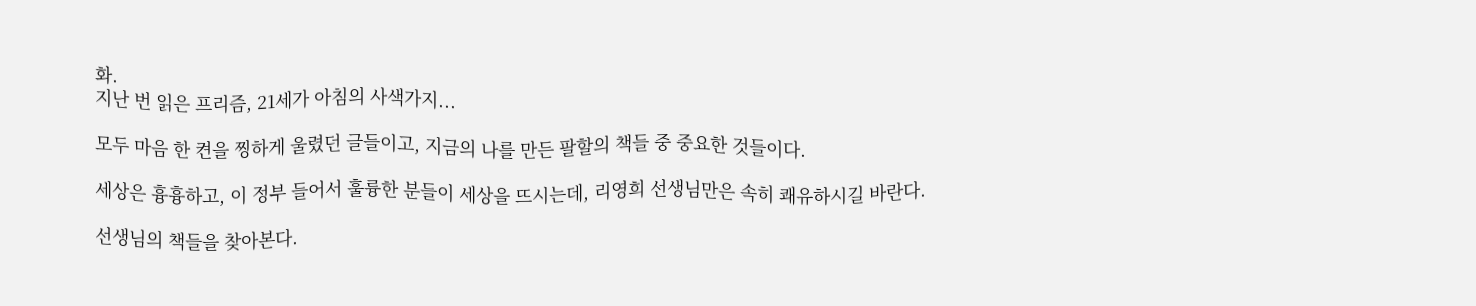화.
지난 번 읽은 프리즘, 21세가 아침의 사색가지...

모두 마음 한 켠을 찡하게 울렸던 글들이고, 지금의 나를 만든 팔할의 책들 중 중요한 것들이다.

세상은 흉흉하고, 이 정부 들어서 훌륭한 분들이 세상을 뜨시는데, 리영희 선생님만은 속히 쾌유하시길 바란다.

선생님의 책들을 찾아본다.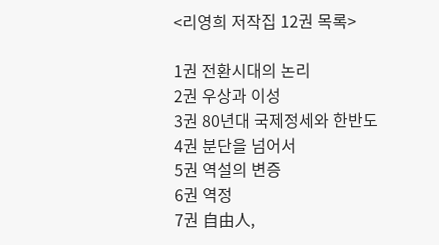<리영희 저작집 12권 목록>

1권 전환시대의 논리
2권 우상과 이성
3권 80년대 국제정세와 한반도
4권 분단을 넘어서
5권 역설의 변증
6권 역정
7권 自由人,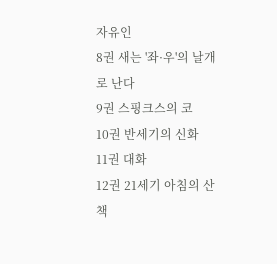자유인
8권 새는 '좌·우'의 날개로 난다
9권 스핑크스의 코
10권 반세기의 신화
11권 대화
12권 21세기 아침의 산책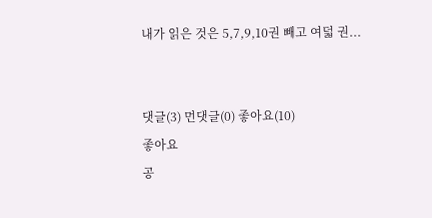내가 읽은 것은 5,7,9,10권 빼고 여덟 권...


댓글(3) 먼댓글(0) 좋아요(10)
좋아요
공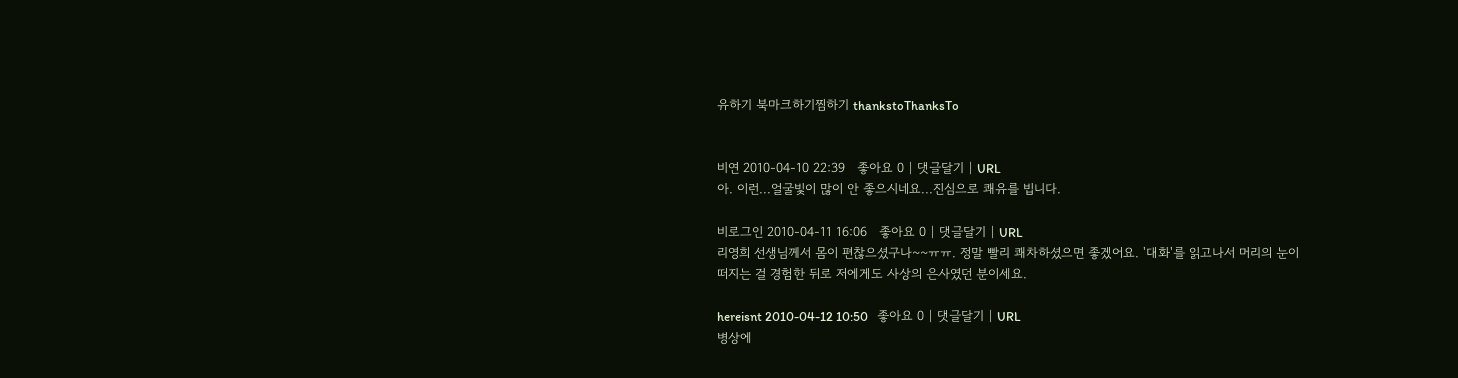유하기 북마크하기찜하기 thankstoThanksTo


비연 2010-04-10 22:39   좋아요 0 | 댓글달기 | URL
아. 이런...얼굴빛이 많이 안 좋으시네요...진심으로 쾌유를 빕니다.

비로그인 2010-04-11 16:06   좋아요 0 | 댓글달기 | URL
리영희 선생님께서 몸이 편찮으셨구나~~ㅠㅠ. 정말 빨리 쾌차하셨으면 좋겠어요. '대화'를 읽고나서 머리의 눈이 떠지는 걸 경험한 뒤로 저에게도 사상의 은사였던 분이세요.

hereisnt 2010-04-12 10:50   좋아요 0 | 댓글달기 | URL
병상에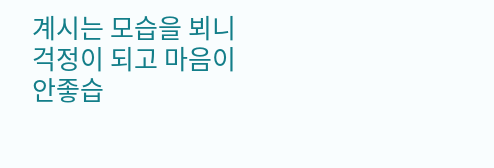계시는 모습을 뵈니 걱정이 되고 마음이 안좋습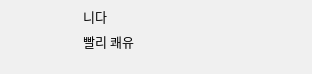니다
빨리 쾌유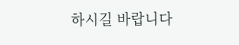하시길 바랍니다